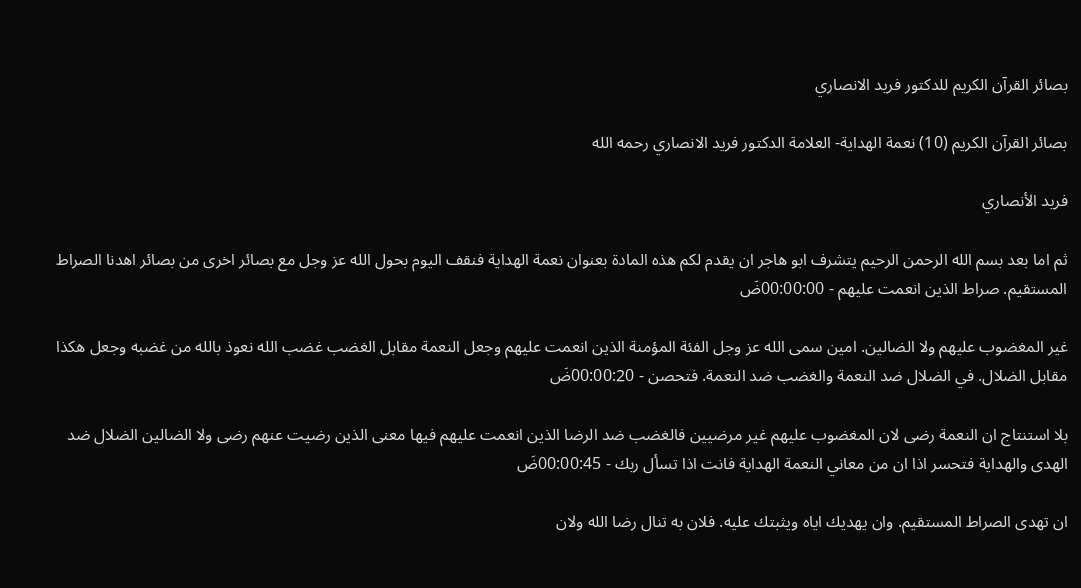بصائر القرآن الكريم للدكتور فريد الانصاري

بصائر القرآن الكريم (10) نعمة الهداية- العلامة الدكتور فريد الانصاري رحمه الله

فريد الأنصاري

ثم اما بعد بسم الله الرحمن الرحيم يتشرف ابو هاجر ان يقدم لكم هذه المادة بعنوان نعمة الهداية فنقف اليوم بحول الله عز وجل مع بصائر اخرى من بصائر اهدنا الصراط المستقيم. صراط الذين انعمت عليهم - 00:00:00ضَ

غير المغضوب عليهم ولا الضالين. امين سمى الله عز وجل الفئة المؤمنة الذين انعمت عليهم وجعل النعمة مقابل الغضب غضب الله نعوذ بالله من غضبه وجعل هكذا مقابل الضلال. في الضلال ضد النعمة والغضب ضد النعمة. فتحصن - 00:00:20ضَ

بلا استنتاج ان النعمة رضى لان المغضوب عليهم غير مرضيين فالغضب ضد الرضا الذين انعمت عليهم فيها معنى الذين رضيت عنهم رضى ولا الضالين الضلال ضد الهدى والهداية فتحسر اذا ان من معاني النعمة الهداية فانت اذا تسأل ربك - 00:00:45ضَ

ان تهدى الصراط المستقيم. وان يهديك اياه ويثبتك عليه. فلان به تنال رضا الله ولان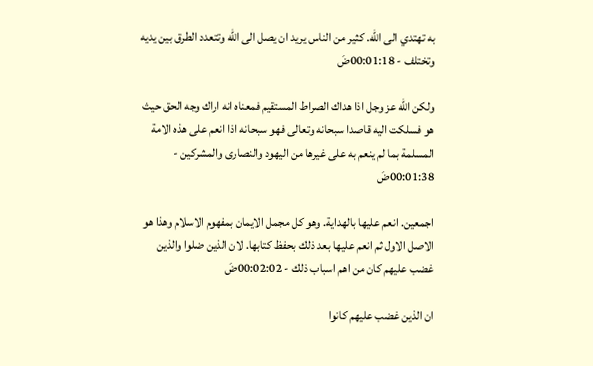به تهتدي الى الله. كثير من الناس يريد ان يصل الى الله وتتعدد الطرق بين يديه وتختلف - 00:01:18ضَ

ولكن الله عز وجل اذا هداك الصراط المستقيم فمعناه انه اراك وجه الحق حيث هو فسلكت اليه قاصدا سبحانه وتعالى فهو سبحانه اذا انعم على هذه الامة المسلمة بما لم ينعم به على غيرها من اليهود والنصارى والمشركين - 00:01:38ضَ

اجمعين. انعم عليها بالهداية. وهو كل مجمل الايمان بمفهوم الاسلام وهذا هو الاصل الاول ثم انعم عليها بعد ذلك بحفظ كتابها. لان الذين ضلوا والذين غضب عليهم كان من اهم اسباب ذلك - 00:02:02ضَ

ان الذين غضب عليهم كانوا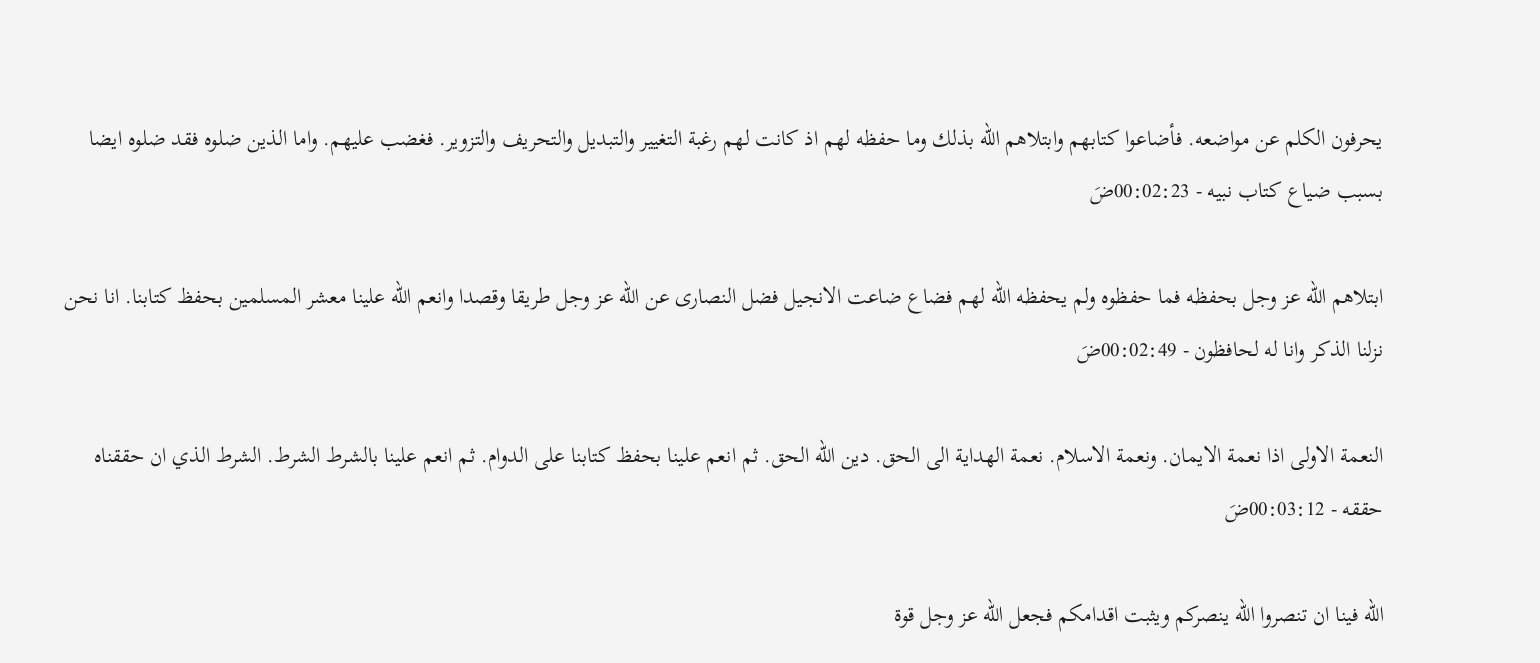يحرفون الكلم عن مواضعه. فأضاعوا كتابهم وابتلاهم الله بذلك وما حفظه لهم اذ كانت لهم رغبة التغيير والتبديل والتحريف والتزوير. فغضب عليهم. واما الذين ضلوه فقد ضلوه ايضا بسبب ضياع كتاب نبيه - 00:02:23ضَ

ابتلاهم الله عز وجل بحفظه فما حفظوه ولم يحفظه الله لهم فضاع ضاعت الانجيل فضل النصارى عن الله عز وجل طريقا وقصدا وانعم الله علينا معشر المسلمين بحفظ كتابنا. انا نحن نزلنا الذكر وانا له لحافظون - 00:02:49ضَ

النعمة الاولى اذا نعمة الايمان. ونعمة الاسلام. نعمة الهداية الى الحق. دين الله الحق. ثم انعم علينا بحفظ كتابنا على الدوام. ثم انعم علينا بالشرط الشرط. الشرط الذي ان حققناه حققه - 00:03:12ضَ

الله فينا ان تنصروا الله ينصركم ويثبت اقدامكم فجعل الله عز وجل قوة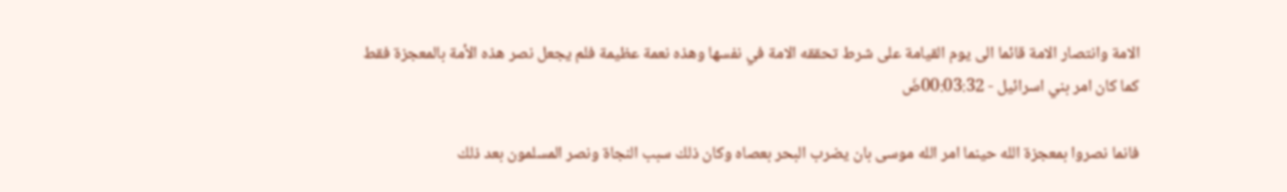الامة وانتصار الامة قائما الى يوم القيامة على شرط تحققه الامة في نفسها وهذه نعمة عظيمة فلم يجعل نصر هذه الأمة بالمعجزة فقط كما كان امر بني اسرائيل - 00:03:32ضَ

فانما نصروا بمعجزة الله حينما امر الله موسى بان يضرب البحر بعصاه وكان ذلك سبب النجاة ونصر المسلمون بعد ذلك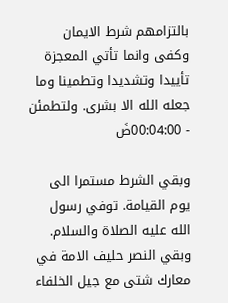بالتزامهم شرط الايمان وكفى وانما تأتي المعجزة تأييدا وتشديدا وتطمينا وما جعله الله الا بشرى. ولتطمئن - 00:04:00ضَ

وبقي الشرط مستمرا الى يوم القيامة. توفي رسول الله عليه الصلاة والسلام. وبقي النصر حليف الامة في معارك شتى مع جيل الخلفاء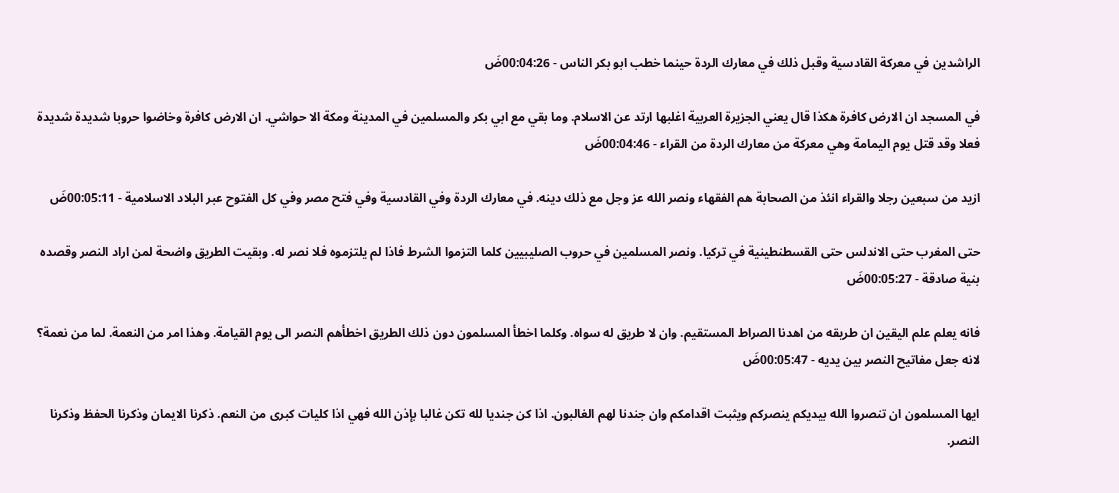الراشدين في معركة القادسية وقبل ذلك في معارك الردة حينما خطب ابو بكر الناس - 00:04:26ضَ

في المسجد ان الارض كافرة هكذا قال يعني الجزيرة العربية اغلبها ارتد عن الاسلام. وما بقي مع ابي بكر والمسلمين في المدينة ومكة الا حواشي. ان الارض كافرة وخاضوا حروبا شديدة شديدة فعلا وقد قتل يوم اليمامة وهي معركة من معارك الردة من القراء - 00:04:46ضَ

ازيد من سبعين رجلا والقراء انئذ من الصحابة هم الفقهاء ونصر الله عز وجل مع ذلك دينه. في معارك الردة وفي القادسية وفي فتح مصر وفي كل الفتوح عبر البلاد الاسلامية - 00:05:11ضَ

حتى المغرب حتى الاندلس حتى القسطنطينية في تركيا. ونصر المسلمين في حروب الصليبيين كلما التزموا الشرط فاذا لم يلتزموه فلا نصر له. وبقيت الطريق واضحة لمن اراد النصر وقصده بنية صادقة - 00:05:27ضَ

فانه يعلم علم اليقين ان طريقه من اهدنا الصراط المستقيم. وان لا طريق له سواه. وكلما اخطأ المسلمون دون ذلك الطريق اخطأهم النصر الى يوم القيامة. وهذا امر من النعمة. لما من نعمة؟ لانه جعل مفاتيح النصر بين يديه - 00:05:47ضَ

ايها المسلمون ان تنصروا الله بيديكم ينصركم ويثبت اقدامكم وان جندنا لهم الغالبون. اذا كن جنديا لله تكن غالبا بإذن الله فهي اذا كليات كبرى من النعم. ذكرنا الايمان وذكرنا الحفظ وذكرنا النصر.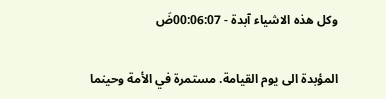وكل هذه الاشياء آبدة - 00:06:07ضَ

المؤبدة الى يوم القيامة. مستمرة في الأمة وحينما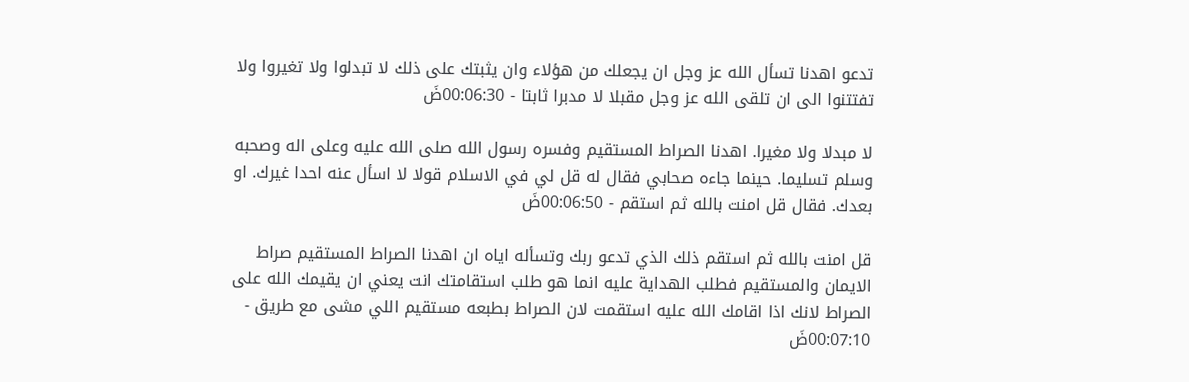تدعو اهدنا تسأل الله عز وجل ان يجعلك من هؤلاء وان يثبتك على ذلك لا تبدلوا ولا تغيروا ولا تفتتنوا الى ان تلقى الله عز وجل مقبلا لا مدبرا ثابتا - 00:06:30ضَ

لا مبدلا ولا مغيرا. اهدنا الصراط المستقيم وفسره رسول الله صلى الله عليه وعلى اله وصحبه وسلم تسليما. حينما جاءه صحابي فقال له قل لي في الاسلام قولا لا اسأل عنه احدا غيرك. او بعدك. فقال قل امنت بالله ثم استقم - 00:06:50ضَ

قل امنت بالله ثم استقم ذلك الذي تدعو ربك وتسأله اياه ان اهدنا الصراط المستقيم صراط الايمان والمستقيم فطلب الهداية عليه انما هو طلب استقامتك انت يعني ان يقيمك الله على الصراط لانك اذا اقامك الله عليه استقمت لان الصراط بطبعه مستقيم اللي مشى مع طريق - 00:07:10ضَ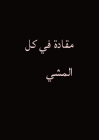مقادة في كل المشي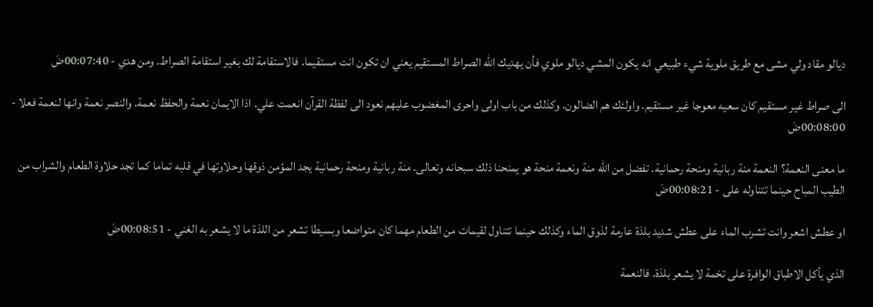ديالو مقاد ولي مشى مع طريق ملوية شيء طبيعي انه يكون المشي ديالو ملوي فأن يهديك الله الصراط المستقيم يعني ان تكون انت مستقيما. فالاستقامة لك بغير استقامة الصراط. ومن هدي - 00:07:40ضَ

الى صراط غير مستقيم كان سعيه معوجا غير مستقيم. واولئك هم الضالون. وكذلك من باب اولى واحرى المغضوب عليهم نعود الى لفظة القرآن انعمت علي. اذا الايمان نعمة والحفظ نعمة. والنصر نعمة وانها لنعمة فعلا - 00:08:00ضَ

ما معنى النعمة؟ النعمة منة ربانية ومنحة رحمانية. تفضل من الله منة ونعمة منحة هو يمنحنا ذلك سبحانه وتعالى. منة ربانية ومنحة رحمانية يجد المؤمن ذوقها وحلاوتها في قلبه تماما كما تجد حلاوة الطعام والشراب من الطيب المباح حينما تتناوله على - 00:08:21ضَ

او عطش اشعر وانت تشرب الماء على عطش شديد بلذة عارمة لذوق الماء وكذلك حينما تتناول لقيمات من الطعام مهما كان متواضعا وبسيطا تشعر من اللذة ما لا يشعر به الغني - 00:08:51ضَ

الذي يأكل الاطباق الوافرة على تخمة لا يشعر بلذة. فالنعمة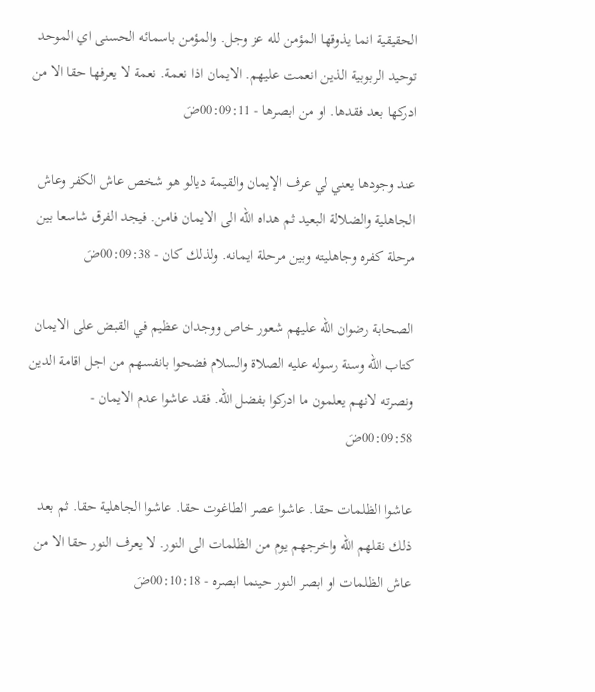الحقيقية انما يذوقها المؤمن لله عز وجل. والمؤمن باسمائه الحسنى اي الموحد توحيد الربوبية الذين انعمت عليهم. الايمان اذا نعمة. نعمة لا يعرفها حقا الا من ادركها بعد فقدها. او من ابصرها - 00:09:11ضَ

عند وجودها يعني لي عرف الإيمان والقيمة ديالو هو شخص عاش الكفر وعاش الجاهلية والضلالة البعيد ثم هداه الله الى الايمان فامن. فيجد الفرق شاسعا بين مرحلة كفره وجاهليته وبين مرحلة ايمانه. ولذلك كان - 00:09:38ضَ

الصحابة رضوان الله عليهم شعور خاص ووجدان عظيم في القبض على الايمان كتاب الله وسنة رسوله عليه الصلاة والسلام فضحوا بانفسهم من اجل اقامة الدين ونصرته لانهم يعلمون ما ادركوا بفضل الله. فقد عاشوا عدم الايمان - 00:09:58ضَ

عاشوا الظلمات حقا. عاشوا عصر الطاغوت حقا. عاشوا الجاهلية حقا. ثم بعد ذلك نقلهم الله واخرجهم يوم من الظلمات الى النور. لا يعرف النور حقا الا من عاش الظلمات او ابصر النور حينما ابصره - 00:10:18ضَ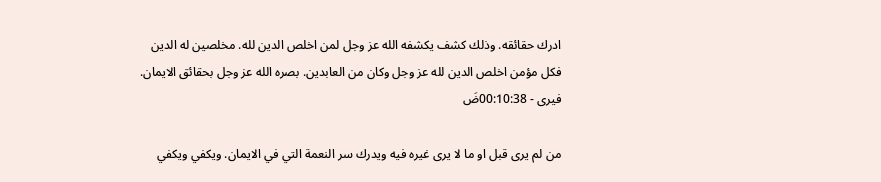ادرك حقائقه. وذلك كشف يكشفه الله عز وجل لمن اخلص الدين لله. مخلصين له الدين فكل مؤمن اخلص الدين لله عز وجل وكان من العابدين. بصره الله عز وجل بحقائق الايمان. فيرى - 00:10:38ضَ

من لم يرى قبل او ما لا يرى غيره فيه ويدرك سر النعمة التي في الايمان. ويكفي ويكفي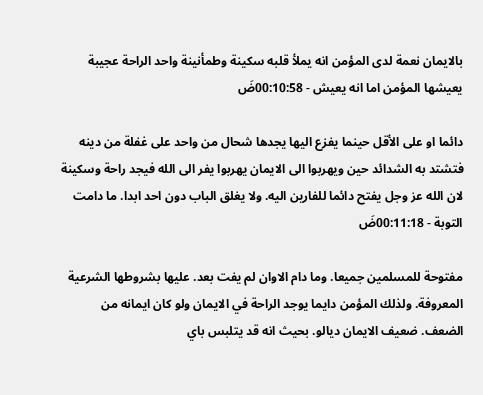بالايمان نعمة لدى المؤمن انه يملأ قلبه سكينة وطمأنينة واحد الراحة عجيبة يعيشها المؤمن اما انه يعيش - 00:10:58ضَ

دائما او على الأقل حينما يفزع اليها يجدها شحال من واحد على غفلة من دينه فتشتد به الشدائد حين ويهربوا الى الايمان يهربوا يفر الى الله فيجد راحة وسكينة لان الله عز وجل يفتح دائما للفارين اليه. ولا يغلق الباب دون احد ابدا. ما دامت التوبة - 00:11:18ضَ

مفتوحة للمسلمين جميعا. وما دام الاوان لم يفت بعد. عليها بشروطها الشرعية المعروفة. ولذلك المؤمن دايما يوجد الراحة في الايمان ولو كان ايمانه من الضعف. ضعيف الايمان ديالو. بحيث انه قد يتلبس باي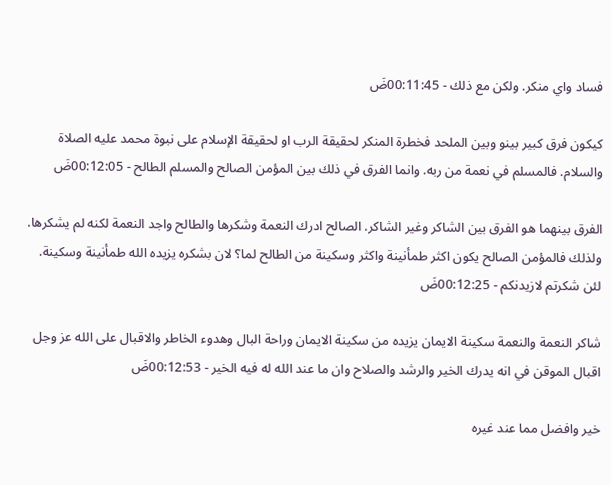فساد واي منكر. ولكن مع ذلك - 00:11:45ضَ

كيكون فرق كبير بينو وبين الملحد فخطرة المنكر لحقيقة الرب او لحقيقة الإسلام على نبوة محمد عليه الصلاة والسلام. فالمسلم في نعمة من ربه. وانما الفرق في ذلك بين المؤمن الصالح والمسلم الطالح - 00:12:05ضَ

الفرق بينهما هو الفرق بين الشاكر وغير الشاكر. الصالح ادرك النعمة وشكرها والطالح واجد النعمة لكنه لم يشكرها. ولذلك فالمؤمن الصالح يكون اكثر طمأنينة واكثر وسكينة من الطالح لما؟ لان بشكره يزيده الله طمأنينة وسكينة. لئن شكرتم لازيدنكم - 00:12:25ضَ

شاكر النعمة والنعمة سكينة الايمان يزيده من سكينة الايمان وراحة البال وهدوء الخاطر والاقبال على الله عز وجل اقبال الموقن في انه يدرك الخير والرشد والصلاح وان ما عند الله له فيه الخير - 00:12:53ضَ

خير وافضل مما عند غيره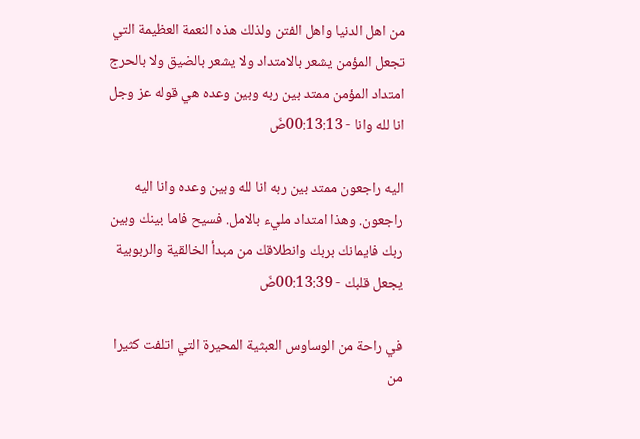من اهل الدنيا واهل الفتن ولذلك هذه النعمة العظيمة التي تجعل المؤمن يشعر بالامتداد ولا يشعر بالضيق ولا بالحرج امتداد المؤمن ممتد بين ربه وبين وعده هي قوله عز وجل انا لله وانا - 00:13:13ضَ

اليه راجعون ممتد بين ربه انا لله وبين وعده وانا اليه راجعون. وهذا امتداد مليء بالامل. فسيح فاما بينك وبين ربك فايمانك بربك وانطلاقك من مبدأ الخالقية والربوبية يجعل قلبك - 00:13:39ضَ

في راحة من الوساوس العبثية المحيرة التي اتلفت كثيرا من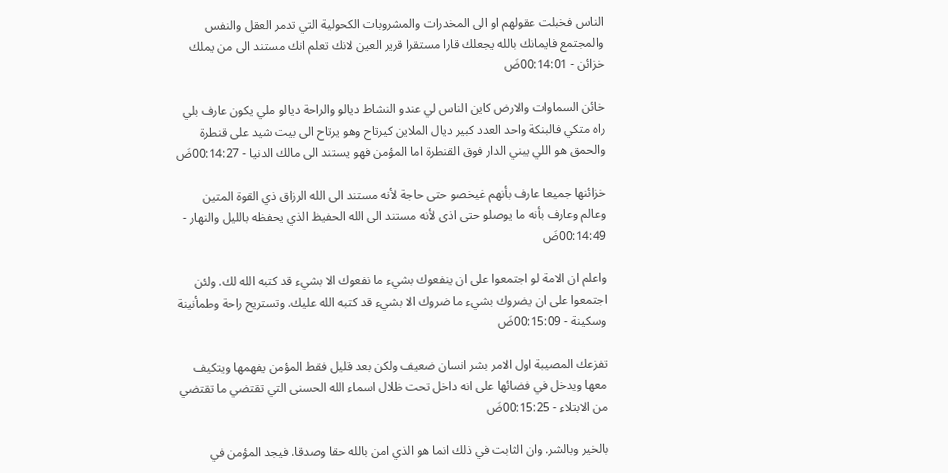الناس فخبلت عقولهم او الى المخدرات والمشروبات الكحولية التي تدمر العقل والنفس والمجتمع فايمانك بالله يجعلك قارا مستقرا قرير العين لانك تعلم انك مستند الى من يملك خزائن - 00:14:01ضَ

خائن السماوات والارض كاين الناس لي عندو النشاط ديالو والراحة ديالو ملي يكون عارف بلي راه متكي فالبنكة واحد العدد كبير ديال الملاين كيرتاح وهو يرتاح الى بيت شيد على قنطرة والحمق هو اللي يبني الدار فوق القنطرة اما المؤمن فهو يستند الى مالك الدنيا - 00:14:27ضَ

خزائنها جميعا عارف بأنهم غيخصو حتى حاجة لأنه مستند الى الله الرزاق ذي القوة المتين وعالم وعارف بأنه ما يوصلو حتى اذى لأنه مستند الى الله الحفيظ الذي يحفظه بالليل والنهار - 00:14:49ضَ

واعلم ان الامة لو اجتمعوا على ان ينفعوك بشيء ما نفعوك الا بشيء قد كتبه الله لك. ولئن اجتمعوا على ان يضروك بشيء ما ضروك الا بشيء قد كتبه الله عليك. وتستريح راحة وطمأنينة وسكينة - 00:15:09ضَ

تفزعك المصيبة اول الامر بشر انسان ضعيف ولكن بعد قليل فقط المؤمن يفهمها ويتكيف معها ويدخل في فضائها على انه داخل تحت ظلال اسماء الله الحسنى التي تقتضي ما تقتضي من الابتلاء - 00:15:25ضَ

بالخير وبالشر. وان الثابت في ذلك انما هو الذي امن بالله حقا وصدقا. فيجد المؤمن في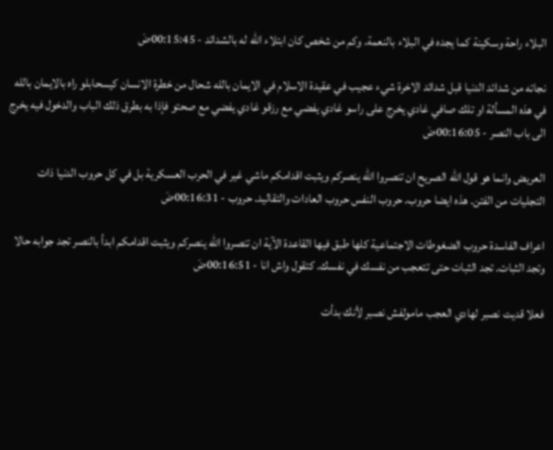البلاء راحة وسكينة كما يجده في البلاء بالنعمة. وكم من شخص كان ابتلاء الله له بالشدائد - 00:15:45ضَ

نجاته من شدائد الدنيا قبل شدائد الاخرة شيء عجيب في عقيدة الاسلام في الايمان بالله شحال من خطرة الانسان كيسحابلو راه بالايمان بالله في هذه المسألة او تلك صافي غادي يخرج على راسو غادي يفضي مع رزقو غادي يفضي مع صحتو فإذا به بطرق ذلك الباب والدخول فيه يخرج الى باب النصر - 00:16:05ضَ

العريض وانما هو قول الله الصريح ان تنصروا الله ينصركم ويثبت اقدامكم ماشي غير في الحرب العسكرية بل في كل حروب الدنيا ذات التجليات من الفتن. هذه ايضا حروب. حروب النفس حروب العادات والتقاليد. حروب - 00:16:31ضَ

اعراف الفاسدة حروب الضغوطات الاجتماعية كلها طبق فيها القاعدة الآية ان تنصروا الله ينصركم ويثبت اقدامكم ابدأ بالنصر تجد جوابه حالا وتجد الثبات. تجد الثبات حتى تتعجب من نفسك في نفسك. كتقول واش انا - 00:16:51ضَ

فعلا قديت نصبر لهادي العجب مامولفش نصبر لأنك بدأت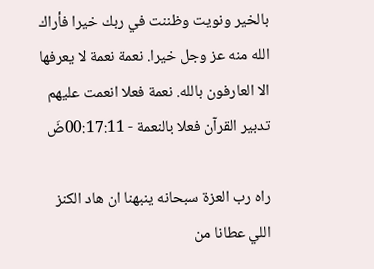بالخير ونويت وظننت في ربك خيرا فأراك الله منه عز وجل خيرا. نعمة نعمة لا يعرفها الا العارفون بالله. نعمة فعلا انعمت عليهم تدبير القرآن فعلا بالنعمة - 00:17:11ضَ

راه رب العزة سبحانه ينبهنا ان هاد الكنز اللي عطانا من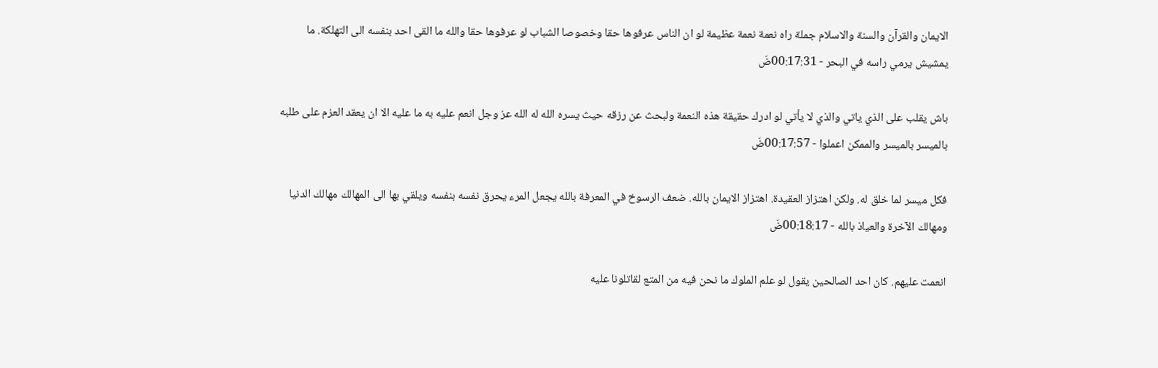الايمان والقرآن والسنة والاسلام جملة راه نعمة نعمة عظيمة لو ان الناس عرفوها حقا وخصوصا الشباب لو عرفوها حقا والله ما القى احد بنفسه الى التهلكة. ما يمشيش يرمي راسه في البحر - 00:17:31ضَ

باش يقلب على الذي ياتي والذي لا يأتي لو ادرك حقيقة هذه النعمة ولبحث عن رزقه حيث يسره الله له الله عز وجل انعم عليه به ما عليه الا ان يعقد العزم على طلبه بالميسر بالميسر والممكن اعملوا - 00:17:57ضَ

فكل ميسر لما خلق له. ولكن اهتزاز العقيدة. اهتزاز الايمان بالله. ضعف الرسوخ في المعرفة بالله يجعل المرء يحرق نفسه بنفسه ويلقي بها الى المهالك مهالك الدنيا ومهالك الآخرة والعياذ بالله - 00:18:17ضَ

انعمت عليهم. كان احد الصالحين يقول لو علم الملوك ما نحن فيه من المتع لقاتلونا عليه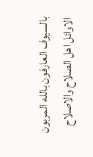بالسيوف العارفون بالله المربون الاوائل اهل الصلاح والاصلاح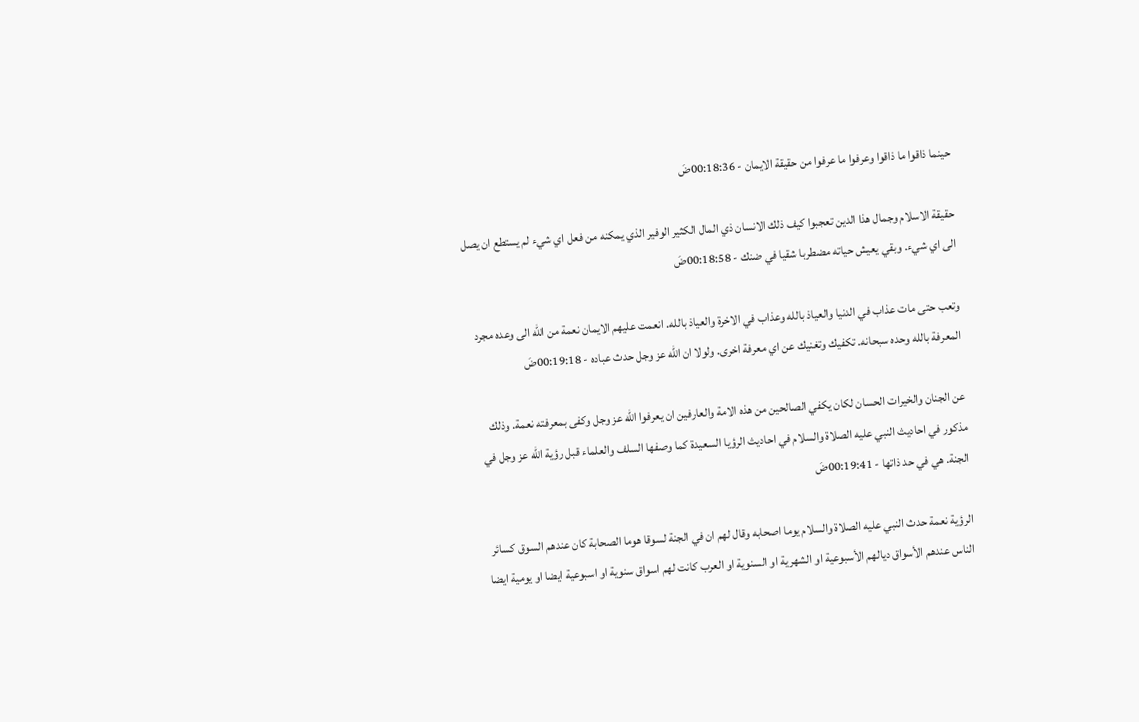حينما ذاقوا ما ذاقوا وعرفوا ما عرفوا من حقيقة الايمان - 00:18:36ضَ

حقيقة الاسلام وجمال هذا الدين تعجبوا كيف ذلك الانسان ذي المال الكثير الوفير الذي يمكنه من فعل اي شيء لم يستطع ان يصل الى اي شيء. وبقي يعيش حياته مضطربا شقيا في ضنك - 00:18:58ضَ

وتعب حتى مات عذاب في الدنيا والعياذ بالله وعذاب في الاخرة والعياذ بالله. انعمت عليهم الايمان نعمة من الله الى وعده مجرد المعرفة بالله وحده سبحانه. تكفيك وتغنيك عن اي معرفة اخرى. ولولا ان الله عز وجل حدث عباده - 00:19:18ضَ

عن الجنان والخيرات الحسان لكان يكفي الصالحين من هذه الامة والعارفين ان يعرفوا الله عز وجل وكفى بمعرفته نعمة. وذلك مذكور في احاديث النبي عليه الصلاة والسلام في احاديث الرؤيا السعيدة كما وصفها السلف والعلماء قبل رؤية الله عز وجل في الجنة. هي في حد ذاتها - 00:19:41ضَ

الرؤية نعمة حدث النبي عليه الصلاة والسلام يوما اصحابه وقال لهم ان في الجنة لسوقا هوما الصحابة كان عندهم السوق كسائر الناس عندهم الأسواق ديالهم الأسبوعية او الشهرية او السنوية او العرب كانت لهم اسواق سنوية او اسبوعية ايضا او يومية ايضا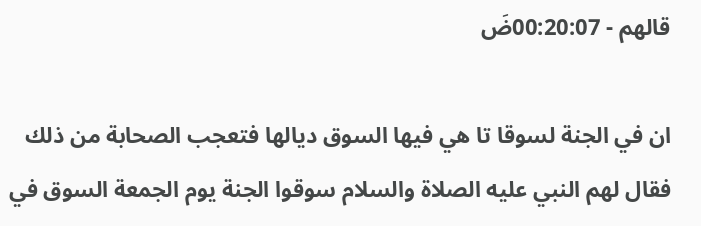قالهم - 00:20:07ضَ

ان في الجنة لسوقا تا هي فيها السوق ديالها فتعجب الصحابة من ذلك فقال لهم النبي عليه الصلاة والسلام سوقوا الجنة يوم الجمعة السوق في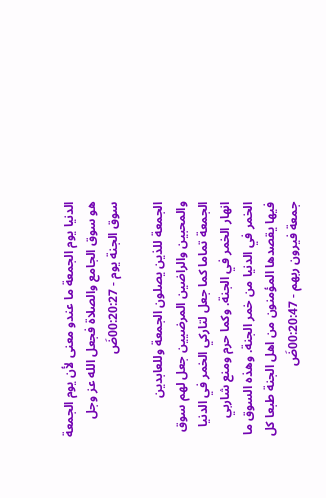الدنيا يوم الجمعة ما عندو معنى لأن يوم الجمعة هو سوق الجامع والصلاة فجعل الله عز وجل سوق الجنة يوم - 00:20:27ضَ

الجمعة للذين يصلون الجمعة وللعابدين والمحبين والراضين المرضيين جعل لهم سوق الجمعة تماما كما جعل لتاركي الخمر في الدنيا انهار الخمر في الجنة. وكما حرم ومنع شاربي الخمر في الدنيا من خمر الجنة. وهذه السوق ما فيها يقصدها المؤمنون من اهل الجنة طبعا كل جمعة فيرون ربهم - 00:20:47ضَ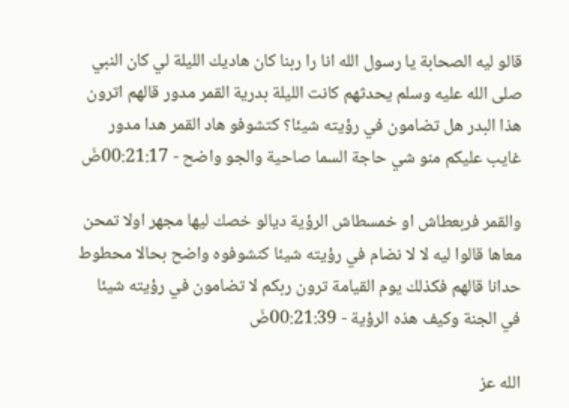قالو ليه الصحابة يا رسول الله انا را ربنا كان هاديك الليلة لي كان النبي صلى الله عليه وسلم يحدثهم كانت الليلة بدرية القمر مدور قالهم اترون هذا البدر هل تضامون في رؤيته شيئا؟ كتشوفو هاد القمر هدا مدور غايب عليكم منو شي حاجة السما صاحية والجو واضح - 00:21:17ضَ

والقمر فربعطاش او خمسطاش الرؤية ديالو خصك ليها مجهر اولا تمحن معاها قالوا ليه لا لا نضام في رؤيته شيئا كنشوفوه واضح بحالا محطوط حدانا قالهم فكذلك يوم القيامة ترون ربكم لا تضامون في رؤيته شيئا في الجنة وكيف هذه الرؤية - 00:21:39ضَ

الله عز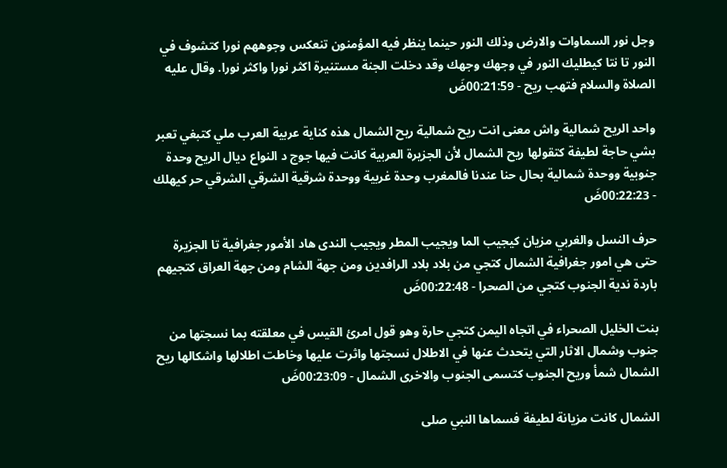وجل نور السماوات والارض وذلك النور حينما ينظر فيه المؤمنون تنعكس وجوههم نورا كتشوف في النور تا نتا كيطليك النور في وجهك وجهك وقد دخلت الجنة مستنيرة اكثر نورا واكثر نورا. وقال عليه الصلاة والسلام فتهب ريح - 00:21:59ضَ

واحد الريح شمالية واش معنى انت ريح شمالية ريح الشمال هذه كناية عربية العرب ملي كتبغي تعبر بشي حاجة لطيفة كتقولها ريح الشمال لأن الجزيرة العربية كانت فيها جوج د النواع ديال الريح وحدة جنوبية ووحدة شمالية بحال حنا عندنا فالمغرب وحدة غربية ووحدة شرقية الشرقي الشرقي حر كيهلك - 00:22:23ضَ

حرف النسل والغربي مزيان كيجيب الما ويجيب المطر ويجيب الندى هاد الأمور جغرافية تا الجزيرة حتى هي امور جغرافية الشمال كتجي من بلاد بلاد الرافدين ومن جهة الشام ومن جهة العراق كتجيهم باردة ندية الجنوب كتجي من الصحرا - 00:22:48ضَ

بنت الخليل الصحراء في اتجاه اليمن كتجي حارة وهو قول امرئ القيس في معلقته بما نسجتها من جنوب وشمال الاثار التي يتحدث عنها في الاطلال نسجتها واثرت عليها وخاطت اطلالها واشكالها ريح الشمال شمأ وريح الجنوب كتسمى الجنوب والاخرى الشمال - 00:23:09ضَ

الشمال كانت مزيانة لطيفة فسماها النبي صلى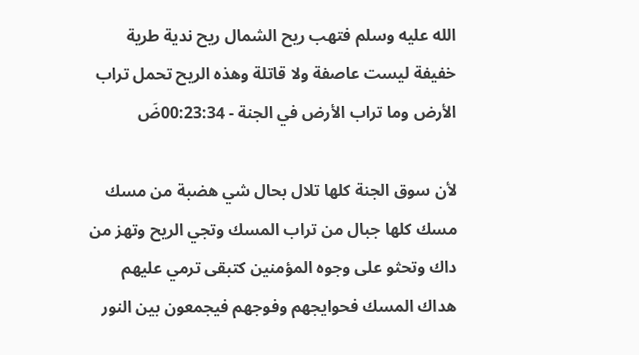الله عليه وسلم فتهب ريح الشمال ريح ندية طرية خفيفة ليست عاصفة ولا قاتلة وهذه الريح تحمل تراب الأرض وما تراب الأرض في الجنة - 00:23:34ضَ

لأن سوق الجنة كلها تلال بحال شي هضبة من مسك مسك كلها جبال من تراب المسك وتجي الريح وتهز من داك وتحثو على وجوه المؤمنين كتبقى ترمي عليهم هداك المسك فحوايجهم وفوجهم فيجمعون بين النور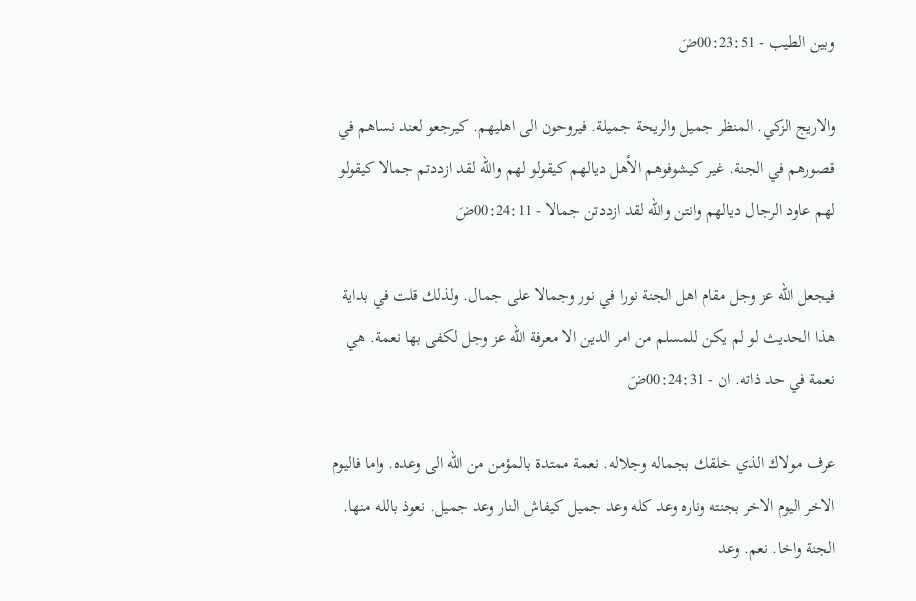وبين الطيب - 00:23:51ضَ

والاريج الزكي. المنظر جميل والريحة جميلة. فيروحون الى اهليهم. كيرجعو لعند نساهم في قصورهم في الجنة. غير كيشوفوهم الأهل ديالهم كيقولو لهم والله لقد ازددتم جمالا كيقولو لهم عاود الرجال ديالهم وانتن والله لقد ازددتن جمالا - 00:24:11ضَ

فيجعل الله عز وجل مقام اهل الجنة نورا في نور وجمالا على جمال. ولذلك قلت في بداية هذا الحديث لو لم يكن للمسلم من امر الدين الا معرفة الله عز وجل لكفى بها نعمة. هي نعمة في حد ذاته. ان - 00:24:31ضَ

عرف مولاك الذي خلقك بجماله وجلاله. نعمة ممتدة بالمؤمن من الله الى وعده. واما فاليوم الاخر اليوم الاخر بجنته وناره وعد كله وعد جميل كيفاش النار وعد جميل. نعوذ بالله منها. الجنة واخا. نعم. وعد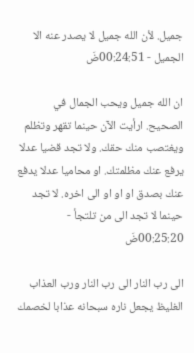جميل. لأن الله جميل لا يصدر عنه الا الجميل - 00:24:51ضَ

ان الله جميل ويحب الجمال في الصحيح. ارأيت الآن حينما تقهر وتظلم ويغتصب منك حقك. ولا تجد قضيا عدلا يرفع عنك مظلمتك. او محاميا عدلا يدفع عنك بصدق او او او الى اخره. لا تجد حينما لا تجد الى من تلتجأ - 00:25:20ضَ

الى رب النار الى رب النار ورب العذاب الغليظ يجعل ناره سبحانه عذابا لخصمك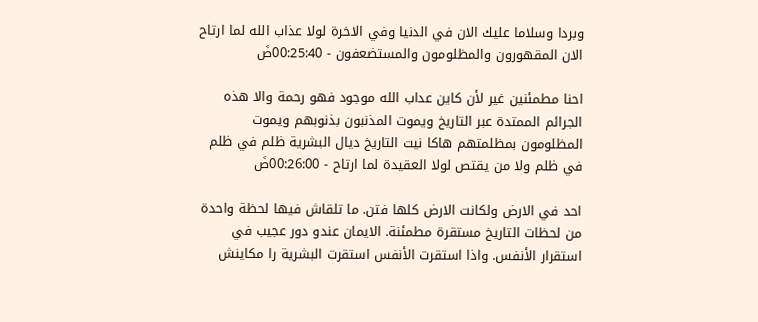وبردا وسلاما عليك الان في الدنيا وفي الاخرة لولا عذاب الله لما ارتاح الان المقهورون والمظلومون والمستضعفون - 00:25:40ضَ

احنا مطمئنين غير لأن كاين عداب الله موجود فهو رحمة والا هذه الجرائم الممتدة عبر التاريخ ويموت المذنبون بذنوبهم ويموت المظلومون بمظلمتهم هاكا نيت التاريخ ديال البشرية ظلم في ظلم في ظلم ولا من يقتص لولا العقيدة لما ارتاح - 00:26:00ضَ

احد في الارض ولكانت الارض كلها فتن. ما تلقاش فيها لحظة واحدة من لحظات التاريخ مستقرة مطمئنة. الايمان عندو دور عجيب في استقرار الأنفس. واذا استقرت الأنفس استقرت البشرية را مكاينش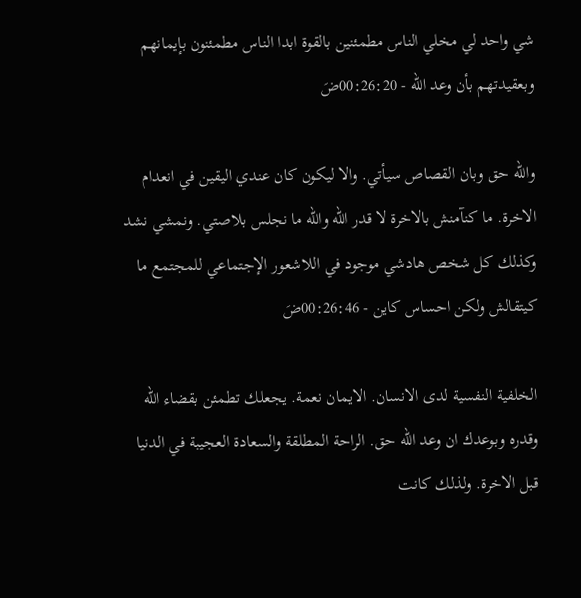شي واحد لي مخلي الناس مطمئنين بالقوة ابدا الناس مطمئنون بإيمانهم وبعقيدتهم بأن وعد الله - 00:26:20ضَ

والله حق وبان القصاص سيأتي. والا ليكون كان عندي اليقين في انعدام الاخرة. ما كنآمنش بالاخرة لا قدر الله والله ما نجلس بلاصتي. ونمشي نشد وكذلك كل شخص هادشي موجود في اللاشعور الإجتماعي للمجتمع ما كيتقالش ولكن احساس كاين - 00:26:46ضَ

الخلفية النفسية لدى الانسان. الايمان نعمة. يجعلك تطمئن بقضاء الله وقدره وبوعدك ان وعد الله حق. الراحة المطلقة والسعادة العجيبة في الدنيا قبل الاخرة. ولذلك كانت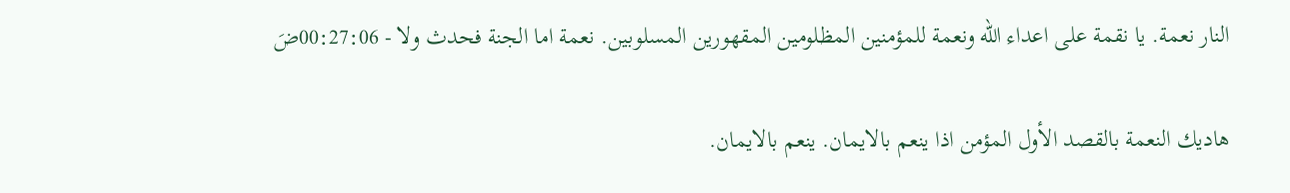النار نعمة. يا نقمة على اعداء الله ونعمة للمؤمنين المظلومين المقهورين المسلوبين. نعمة اما الجنة فحدث ولا - 00:27:06ضَ

هاديك النعمة بالقصد الأول المؤمن اذا ينعم بالايمان. ينعم بالايمان.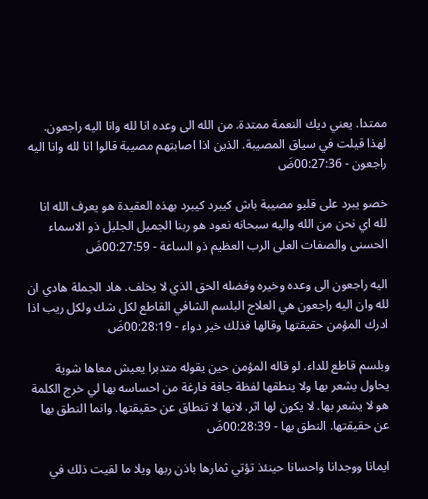ممتدا. يعني ديك النعمة ممتدة. من الله الى وعده انا لله وانا اليه راجعون. لهذا قيلت في سياق المصيبة. الذين اذا اصابتهم مصيبة قالوا انا لله وانا اليه راجعون - 00:27:36ضَ

خصو يبرد على قلبو مصيبة باش كيبرد كيبرد بهذه العقيدة هو يعرف الله انا لله اي نحن من الله واليه سبحانه نعود هو ربنا الجميل الجليل ذو الاسماء الحسنى والصفات العلى الرب العظيم ذو الساعة - 00:27:59ضَ

اليه راجعون الى وعده وخيره وفضله الحق الذي لا يخلف. هاد الجملة هادي ان لله وان اليه راجعون هي العلاج البلسم الشافي القاطع لكل شك ولكل ريب اذا ادرك المؤمن حقيقتها وقالها فذلك خير دواء - 00:28:19ضَ

وبلسم قاطع للداء. لو قاله المؤمن حين يقوله متدبرا يعيش معاها شوية يحاول يشعر بها ولا ينطقها لفظة جافة فارغة من احساسه بها لي خرج الكلمة هو لا يشعر بها. لا يكون لها اثر. لانها لا تنطاق عن حقيقتها. وانما النطق بها عن حقيقتها. النطق بها - 00:28:39ضَ

ايمانا ووجدانا واحسانا حينئذ تؤتي ثمارها باذن ربها ويلا ما لقيت ذلك في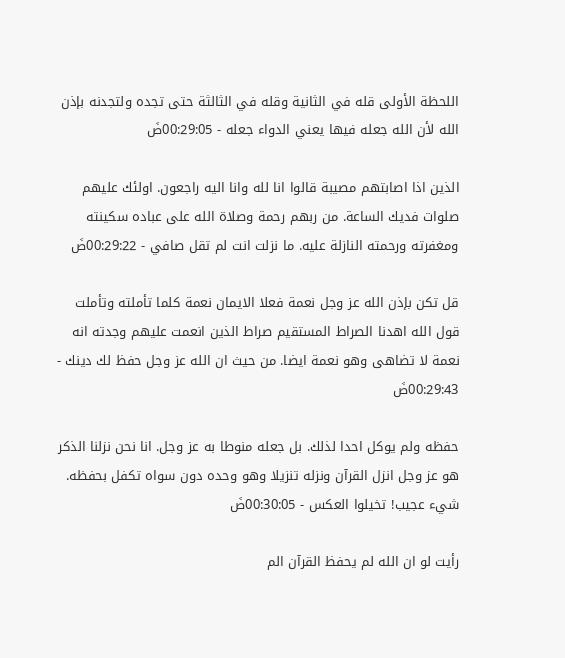اللحظة الأولى قله في الثانية وقله في الثالثة حتى تجده ولتجدنه بإذن الله لأن الله جعله فيها يعني الدواء جعله - 00:29:05ضَ

الذين اذا اصابتهم مصيبة قالوا انا لله وانا اليه راجعون. اولئك عليهم صلوات فديك الساعة. من ربهم رحمة وصلاة الله على عباده سكينته ومغفرته ورحمته النازلة عليه. ما نزلت انت لم تقل صافي - 00:29:22ضَ

قل تكن بإذن الله عز وجل نعمة فعلا الايمان نعمة كلما تأملته وتأملت قول الله اهدنا الصراط المستقيم صراط الذين انعمت عليهم وجدته انه نعمة لا تضاهى وهو نعمة ايضا. من حيث ان الله عز وجل حفظ لك دينك - 00:29:43ضَ

حفظه ولم يوكل احدا لذلك. بل جعله منوطا به عز وجل. انا نحن نزلنا الذكر هو عز وجل انزل القرآن ونزله تنزيلا وهو وحده دون سواه تكفل بحفظه. شيء عجيب! تخيلوا العكس - 00:30:05ضَ

رأيت لو ان الله لم يحفظ القرآن الم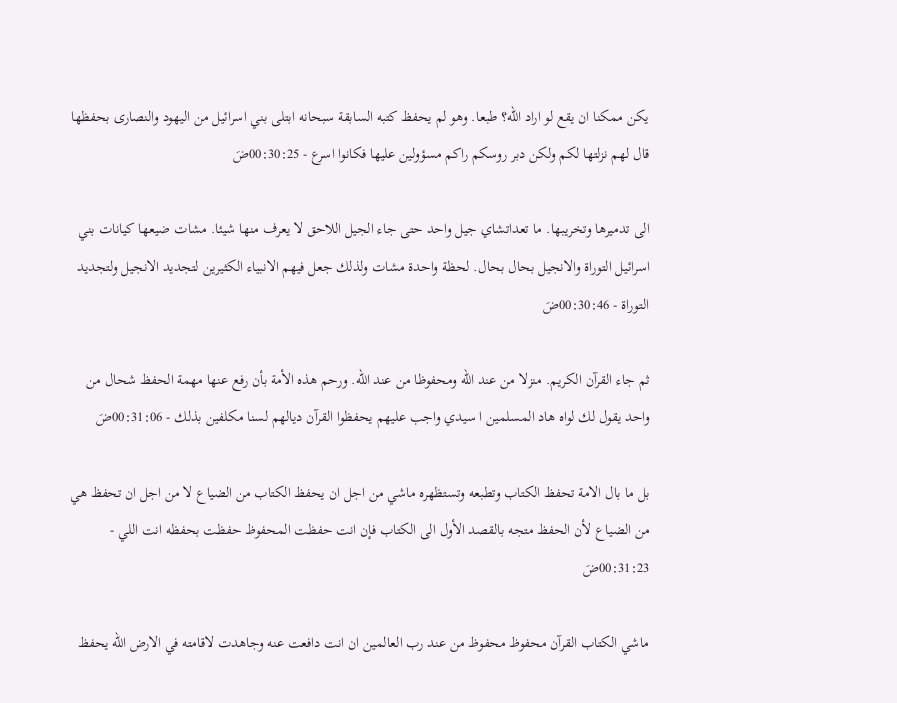يكن ممكنا ان يقع لو اراد الله؟ طبعا. وهو لم يحفظ كتبه السابقة سبحانه ابتلى بني اسرائيل من اليهود والنصارى بحفظها قال لهم نزلتها لكم ولكن دبر روسكم راكم مسؤولين عليها فكانوا اسرع - 00:30:25ضَ

الى تدميرها وتخريبها. ما تعداتشاي جيل واحد حتى جاء الجيل اللاحق لا يعرف منها شيئا. مشات ضيعها كيانات بني اسرائيل التوراة والانجيل بحال بحال. لحظة واحدة مشات ولذلك جعل فيهم الانبياء الكثيرين لتجديد الانجيل ولتجديد التوراة - 00:30:46ضَ

ثم جاء القرآن الكريم. منزلا من عند الله ومحفوظا من عند الله. ورحم هذه الأمة بأن رفع عنها مهمة الحفظ شحال من واحد يقول لك لواه هاد المسلمين ا سيدي واجب عليهم يحفظوا القرآن ديالهم لسنا مكلفين بذلك - 00:31:06ضَ

بل ما بال الامة تحفظ الكتاب وتطبعه وتستظهره ماشي من اجل ان يحفظ الكتاب من الضياع لا من اجل ان تحفظ هي من الضياع لأن الحفظ متجه بالقصد الأول الى الكتاب فإن انت حفظت المحفوظ حفظت بحفظه انت اللي - 00:31:23ضَ

ماشي الكتاب القرآن محفوظ محفوظ من عند رب العالمين ان انت دافعت عنه وجاهدت لاقامته في الارض الله يحفظ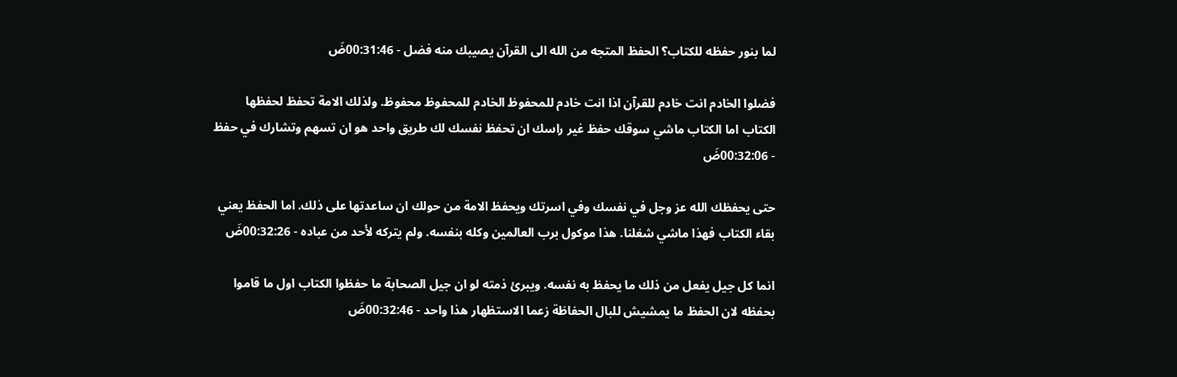لما بنور حفظه للكتاب؟ الحفظ المتجه من الله الى القرآن يصيبك منه فضل - 00:31:46ضَ

فضلوا الخادم انت خادم للقرآن اذا انت خادم للمحفوظ الخادم للمحفوظ محفوظ. ولذلك الامة تحفظ لحفظها الكتاب اما الكتاب ماشي سوقك حفظ غير راسك ان تحفظ نفسك لك طريق واحد هو ان تسهم وتشارك في حفظ - 00:32:06ضَ

حتى يحفظك الله عز وجل في نفسك وفي اسرتك ويحفظ الامة من حولك ان ساعدتها على ذلك. اما الحفظ يعني بقاء الكتاب فهذا ماشي شغلنا. هذا موكول برب العالمين وكله بنفسه. ولم يتركه لأحد من عباده - 00:32:26ضَ

انما كل جيل يفعل من ذلك ما يحفظ به نفسه. ويبرئ ذمته لو ان جيل الصحابة ما حفظوا الكتاب اول ما قاموا بحفظه لان الحفظ ما يمشيش للبال الحفاظة زعما الاستظهار هذا واحد - 00:32:46ضَ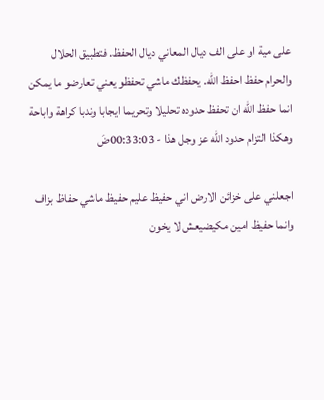على مية او على الف ديال المعاني ديال الحفظ. فتطبيق الحلال والحرام حفظ احفظ الله. يحفظك ماشي تحفظو يعني تعارضو ما يمكن انما حفظ الله ان تحفظ حدوده تحليلا وتحريما ايجابا وندبا كراهة واباحة وهكذا التزام حدود الله عز وجل هذا - 00:33:03ضَ

اجعلني على خزائن الارض اني حفيظ عليم حفيظ ماشي حفاظ بزاف وانما حفيظ امين مكيضيعش لا يخون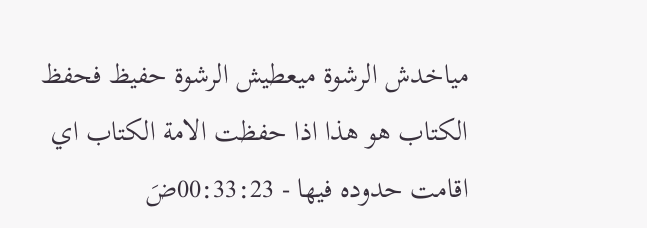مياخدش الرشوة ميعطيش الرشوة حفيظ فحفظ الكتاب هو هذا اذا حفظت الامة الكتاب اي اقامت حدوده فيها - 00:33:23ضَ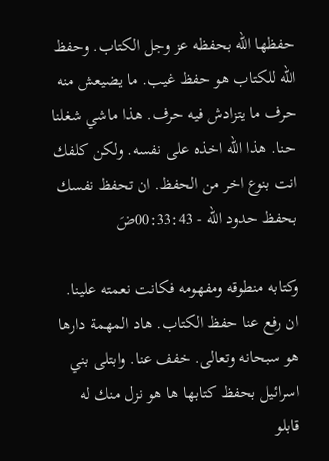حفظها الله بحفظه عز وجل الكتاب. وحفظ الله للكتاب هو حفظ غيب. ما يضيعش منه حرف ما يتزادش فيه حرف. هذا ماشي شغلنا حنا. هذا الله اخذه على نفسه. ولكن كلفك انت بنوع اخر من الحفظ. ان تحفظ نفسك بحفظ حدود الله - 00:33:43ضَ

وكتابه منطوقه ومفهومه فكانت نعمته علينا. ان رفع عنا حفظ الكتاب. هاد المهمة دارها هو سبحانه وتعالى. خفف عنا. وابتلى بني اسرائيل بحفظ كتابها ها هو نزل منك له قابلو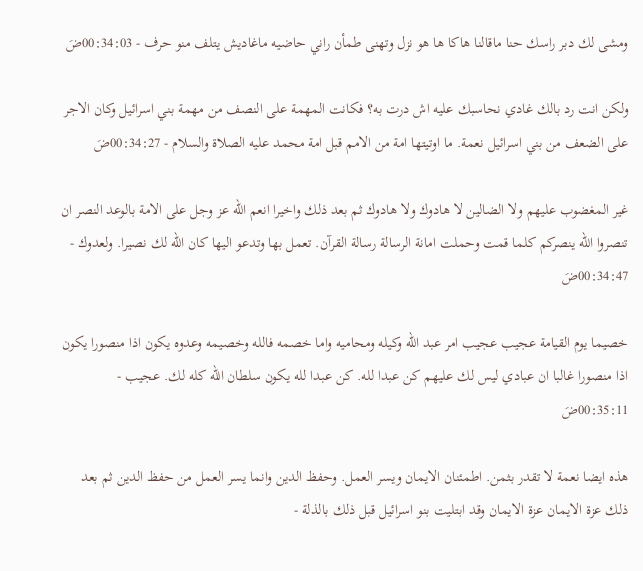ومشى لك دبر راسك حنا ماقالنا هاكا ها هو نزل وتهنى طمأن راني حاضيه ماغاديش يتلف منو حرف - 00:34:03ضَ

ولكن انت رد بالك غادي نحاسبك عليه اش درت به؟ فكانت المهمة على النصف من مهمة بني اسرائيل وكان الاجر على الضعف من بني اسرائيل نعمة. ما اوتيتها امة من الامم قبل امة محمد عليه الصلاة والسلام - 00:34:27ضَ

غير المغضوب عليهم ولا الضالين لا هادوك ولا هادوك ثم بعد ذلك واخيرا انعم الله عز وجل على الامة بالوعد النصر ان تنصروا الله ينصركم كلما قمت وحملت امانة الرسالة رسالة القرآن. تعمل بها وتدعو اليها كان الله لك نصيرا. ولعدوك - 00:34:47ضَ

خصيما يوم القيامة عجيب عجيب امر عبد الله وكيله ومحاميه واما خصمه فالله وخصيمه وعدوه يكون اذا منصورا يكون اذا منصورا غالبا ان عبادي ليس لك عليهم كن عبدا لله. كن عبدا لله يكون سلطان الله كله لك. عجيب - 00:35:11ضَ

هذه ايضا نعمة لا تقدر بثمن. اطمئنان الايمان ويسر العمل. وحفظ الدين وانما يسر العمل من حفظ الدين ثم بعد ذلك عزة الايمان عزة الايمان وقد ابتليت بنو اسرائيل قبل ذلك بالذلة -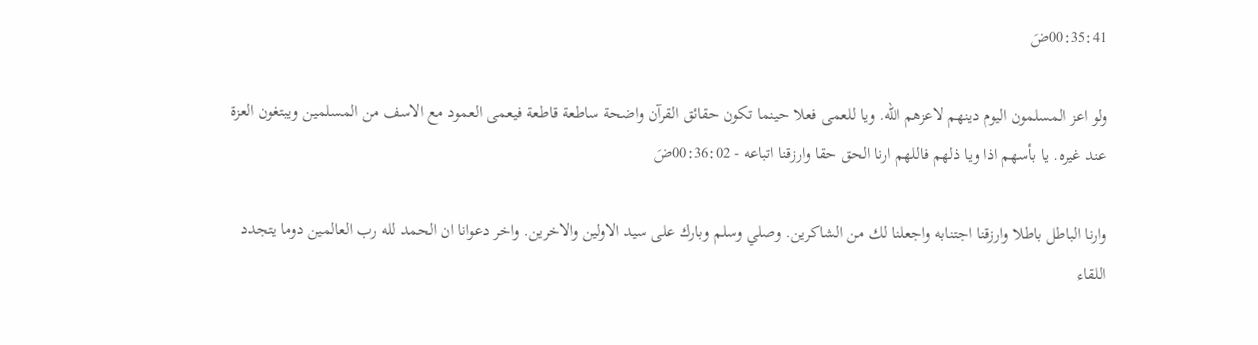00:35:41ضَ

ولو اعز المسلمون اليوم دينهم لاعزهم الله. ويا للعمى فعلا حينما تكون حقائق القرآن واضحة ساطعة قاطعة فيعمى العمود مع الاسف من المسلمين ويبتغون العزة عند غيره. يا بأسهم اذا ويا ذلهم فاللهم ارنا الحق حقا وارزقنا اتباعه - 00:36:02ضَ

وارنا الباطل باطلا وارزقنا اجتنابه واجعلنا لك من الشاكرين. وصلي وسلم وبارك على سيد الاولين والاخرين. واخر دعوانا ان الحمد لله رب العالمين دوما يتجدد اللقاء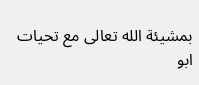بمشيئة الله تعالى مع تحيات ابو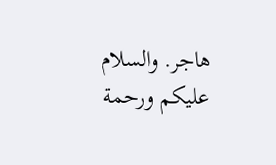هاجر. والسلام عليكم ورحمة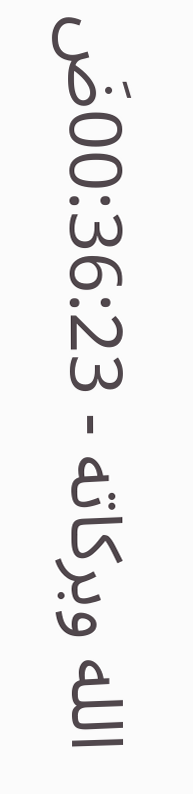الله وبركاته - 00:36:23ضَ